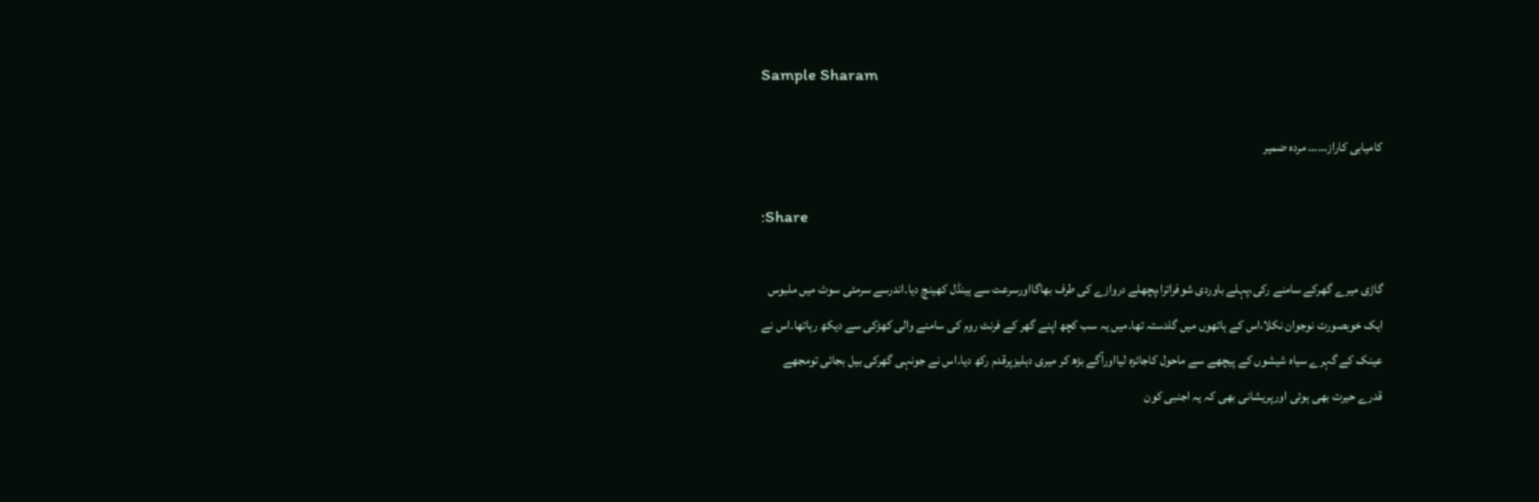Sample Sharam

کامیابی کاراز…… مردہ ضمیر

:Share

گاڑی میرے گھرکے سامنے رکی،پہلے باوردی شوفراترا،پچھلے دروازے کی طرف بھاگااورسرعت سے ہینڈل کھینچ دیا۔اندرسے سرمئی سوٹ میں ملبوس ایک خوبصورت نوجوان نکلا،اس کے ہاتھوں میں گلدستہ تھا۔میں یہ سب کچھ اپنے گھر کے فرنٹ روم کی سامنے والی کھڑکی سے دیکھ رہاتھا۔اس نے عینک کے گہرے سیاہ شیشوں کے پیچھے سے ماحول کاجائزہ لیااورآگے بڑھ کر میری دہلیزپرقدم رکھ دیا۔اس نے جونہی گھرکی بیل بجائی تومجھے قدرے حیرت بھی ہوئی اورپریشانی بھی کہ یہ اجنبی کون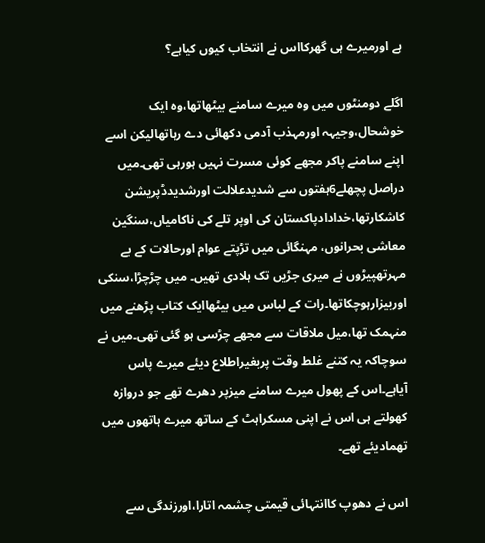ہے اورمیرے ہی گھرکااس نے انتخاب کیوں کیاہے؟

اگلے دومنٹوں میں وہ میرے سامنے بیٹھاتھا،وہ ایک خوشحال،وجیہہ اورمہذب آدمی دکھائی دے رہاتھالیکن اسے اپنے سامنے پاکر مجھے کوئی مسرت نہیں ہورہی تھی۔میں دراصل پچھلے6ہفتوں سے شدیدعلالت اورشدیدڈپریشن کاشکارتھا،خدادادپاکستان کی اوپر تلے کی ناکامیاں،سنگین معاشی بحرانوں، مہنگائی میں تڑپتے عوام اورحالات کے بے مہرتھپیڑوں نے میری جڑیں تک ہلادی تھیں۔ میں چڑچڑا،سنکی اوربیزارہوچکاتھا۔رات کے لباس میں بیٹھاایک کتاب پڑھنے میں منہمک تھا،میل ملاقات سے مجھے چڑسی ہو گئی تھی۔میں نے سوچاکہ یہ کتنے غلط وقت پربغیراطلاع دیئے میرے پاس آیاہے۔اس کے پھول میرے سامنے میزپر دھرے تھے جو دروازہ کھولتے ہی اس نے اپنی مسکراہٹ کے ساتھ میرے ہاتھوں میں تھمادیئے تھے۔

اس نے دھوپ کاانتہائی قیمتی چشمہ اتارا،اورزندگی سے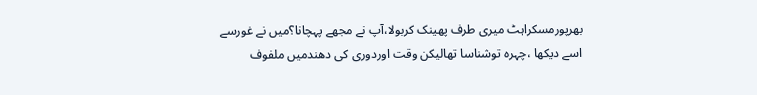بھرپورمسکراہٹ میری طرف پھینک کربولا،آپ نے مجھے پہچانا؟میں نے غورسے اسے دیکھا ،چہرہ توشناسا تھالیکن وقت اوردوری کی دھندمیں ملفوف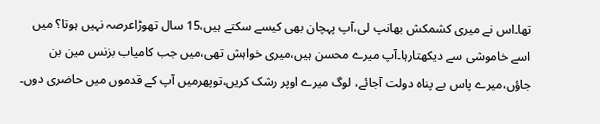تھا۔اس نے میری کشمکش بھانپ لی،آپ پہچان بھی کیسے سکتے ہیں،15 سال تھوڑاعرصہ نہیں ہوتا؟ میں اسے خاموشی سے دیکھتارہا۔آپ میرے محسن ہیں،میری خواہش تھی،میں جب کامیاب بزنس مین بن جاؤں،میرے پاس بے پناہ دولت آجائے، لوگ میرے اوپر رشک کریں،توپھرمیں آپ کے قدموں میں حاضری دوں۔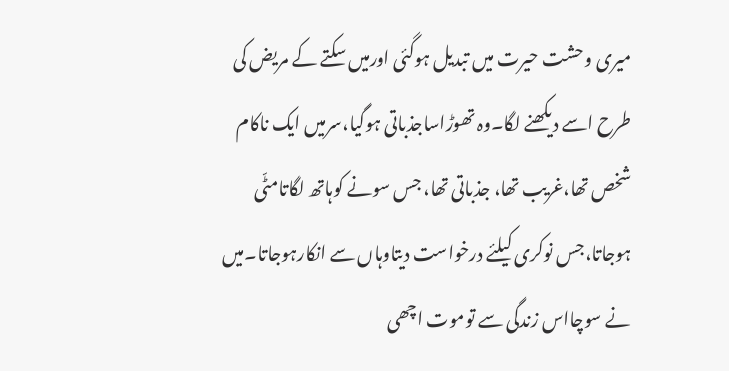میری وحشت حیرت میں تبدیل ہوگئی اورمیں سکتے کے مریض کی طرح اسے دیکھنے لگا۔وہ تھوڑاساجذباتی ہوگیا،سرمیں ایک ناکام شخص تھا،غریب تھا، جذباتی تھا، جس سونے کوہاتھ لگاتامٹّی ہوجاتا،جس نوکری کیلئے درخواست دیتاوہاں سے انکارہوجاتا۔میں نے سوچااس زندگی سے توموت اچھی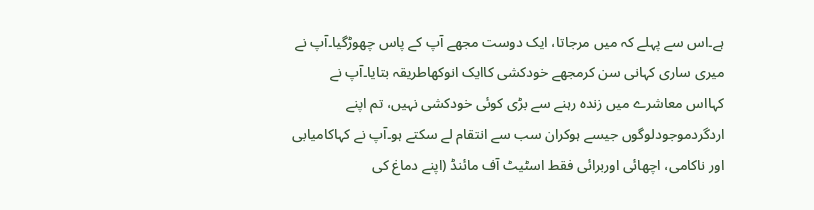ہے۔اس سے پہلے کہ میں مرجاتا، ایک دوست مجھے آپ کے پاس چھوڑگیا۔آپ نے میری ساری کہانی سن کرمجھے خودکشی کاایک انوکھاطریقہ بتایا۔آپ نے کہااس معاشرے میں زندہ رہنے سے بڑی کوئی خودکشی نہیں، تم اپنے اردگردموجودلوگوں جیسے ہوکران سب سے انتقام لے سکتے ہو۔آپ نے کہاکامیابی اور ناکامی، اچھائی اوربرائی فقط اسٹیٹ آف مائنڈ (اپنے دماغ کی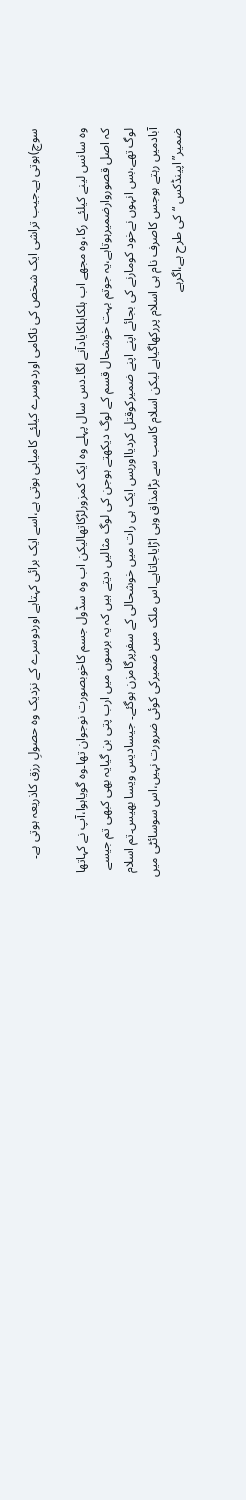سوچ)ہوتی ہے۔جیب تراشی ایک شخص کی ناکامی اوردوسرے کیلئے کامیابی ہوتی ہے،اسے ایک برائی کہتاہے اوردوسرے کے نزدیک وہ حصولِ رزق کاذریعہ ہوتی ہے۔

وہ سانس لینے کیلئے رکا،وہ مجھے اب ہلکاہلکایادآنے لگا۔دس سال پہلے وہ ایک کمزورلڑکاتھالیکن اب وہ سڈول جسم کاخوبصورت نوجوان تھا۔وہ گویاہوا،آپ نے کہاتھا کہ اصل قصوروارضمیرہوتاہے،یہ جوتم بہت خوشحال قسم کے لوگ دیکھتے ہوجن کی لوگ مثالیں دیتے ہیں کہ یہ برسوں میں ارب پتی بن گیایہ بھی کبھی تم جیسے لوگ تھے،بس انہوں نےخود کومارنے کی بجائے اپنے اپنے ضمیرکوقتل کردیااوربس ایک ہی رات میں خوشحالی کے سفرپرگامزن ہوگئے۔ جیسادیس ویسا بھیس۔تم اسلام آبادمیں رہتے ہوجس کاصرف نام ہی اسلام پررکھاگیاہے لیکن اسلام کاسب سے بڑامذاق وہی اڑایاجاتاہے۔اس ملک میں ضمیرکی کوئی ضرورت نہیں،اس سوسائٹی میں ضمیر”اپینڈکس “کی طرح ہے،اگرہے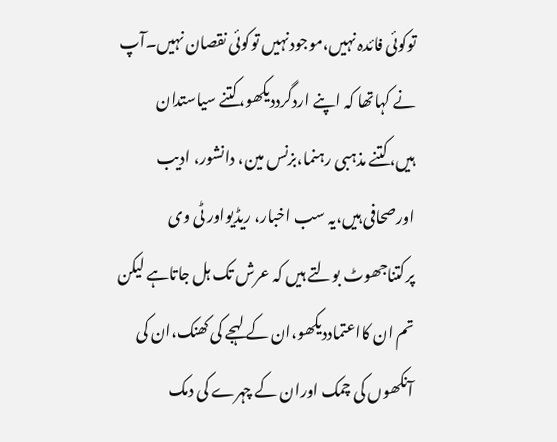توکوئی فائدہ نہیں،موجودنہیں توکوئی نقصان نہیں۔آپ نے کہاتھا کہ اپنے اردگرددیکھو،کتنے سیاستدان ہیں،کتنے مذہبی رہنما،بزنس مین، دانشور، ادیب اورصحافی ہیں،یہ سب اخبار، ریڈیواور ٹی وی پرکتناجھوٹ بولتے ہیں کہ عرش تک ہل جاتاہے لیکن تم ان کااعتماددیکھو،ان کے لہجے کی کھنک،ان کی آنکھوں کی چمک اوران کے چہرے کی دمک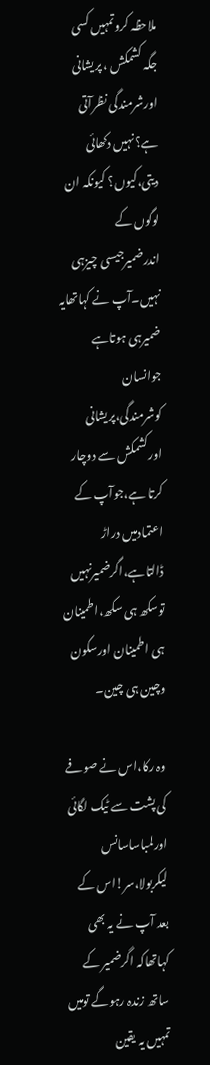ملاحظہ کروتمہیں کسی جگہ کشمکش ، پریشانی اورشرمندگی نظرآتی ہے؟نہیں دکھائی دیتی،کیوں؟ کیونکہ ان لوگوں کے اندرضمیرجیسی چیزہی نہیں۔آپ نے کہاتھایہ ضمیرہی ہوتاہے جوانسان کوشرمندگی،پریشانی اورکشمکش سے دوچار کرتا ہے،جوآپ کے اعتمادمیں دراڑ ڈالتاہے،اگرضمیرنہیں توسکھ ہی سکھ،اطمینان ہی اطمینان اورسکون وچین ہی چین۔

وہ رکا،اس نے صوفے کی پشت سے ٹیک لگائی اورلمباساسانس لیکربولا،سر!اس کے بعد آپ نے یہ بھی کہاتھاکہ اگرضمیر کے ساتھ زندہ رہوگے تومیں تمہیں یہ یقین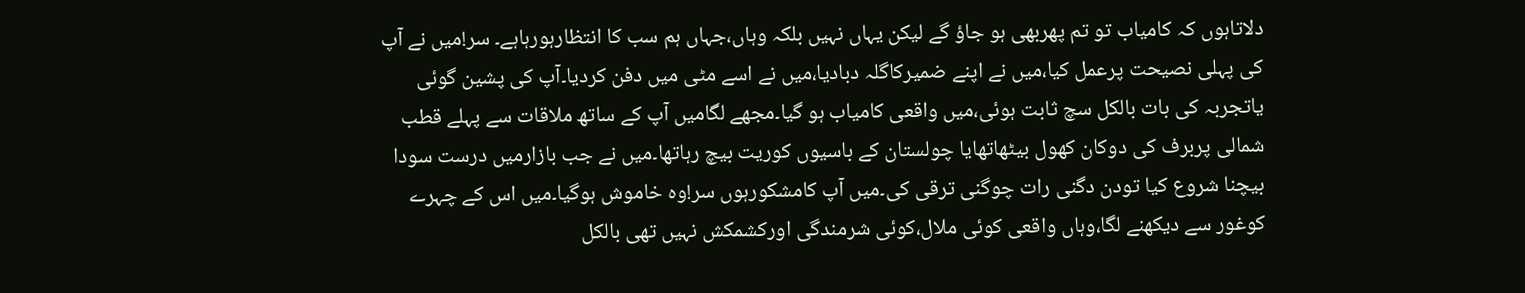دلاتاہوں کہ کامیاب تو تم پھربھی ہو جاؤ گے لیکن یہاں نہیں بلکہ وہاں،جہاں ہم سب کا انتظارہورہاہے۔ سر!میں نے آپ کی پہلی نصیحت پرعمل کیا،میں نے اپنے ضمیرکاگلہ دبادیا،میں نے اسے مٹی میں دفن کردیا۔آپ کی پشین گوئی یاتجربہ کی بات بالکل سچ ثابت ہوئی،میں واقعی کامیاب ہو گیا۔مجھے لگامیں آپ کے ساتھ ملاقات سے پہلے قطب شمالی پربرف کی دوکان کھول بیٹھاتھایا چولستان کے باسیوں کوریت بیچ رہاتھا۔میں نے جب بازارمیں درست سودا بیچنا شروع کیا تودن دگنی رات چوگنی ترقی کی۔میں آپ کامشکورہوں سر!وہ خاموش ہوگیا۔میں اس کے چہرے کوغور سے دیکھنے لگا،وہاں واقعی کوئی ملال،کوئی شرمندگی اورکشمکش نہیں تھی بالکل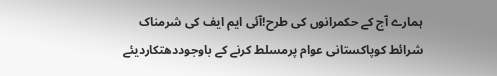ہمارے آج کے حکمرانوں کی طرح!آئی ایم ایف کی شرمناک شرائط کوپاکستانی عوام پرمسلط کرنے کے باوجوددھتکاردیئے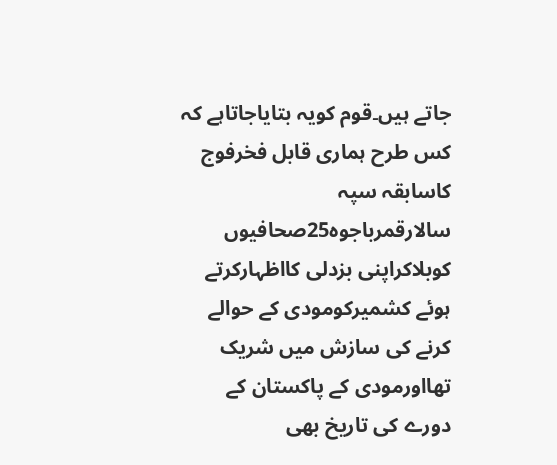جاتے ہیں۔قوم کویہ بتایاجاتاہے کہ کس طرح ہماری قابل فخرفوج کاسابقہ سپہ سالارقمرباجوہ25صحافیوں کوبلاکراپنی بزدلی کااظہارکرتے ہوئے کشمیرکومودی کے حوالے کرنے کی سازش میں شریک تھااورمودی کے پاکستان کے دورے کی تاریخ بھی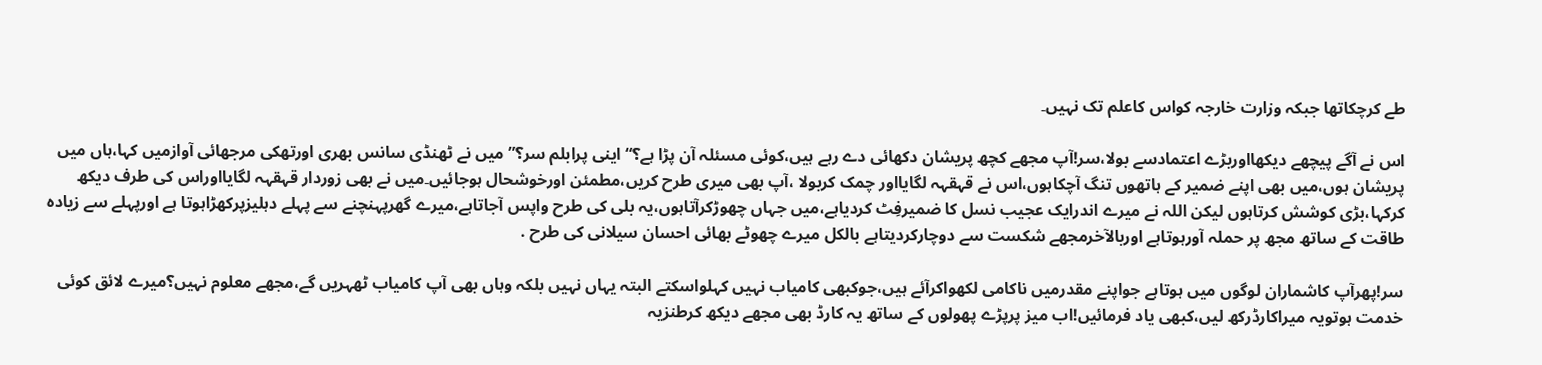طے کرچکاتھا جبکہ وزارت خارجہ کواس کاعلم تک نہیں۔

اس نے آگے پیچھے دیکھااوربڑے اعتمادسے بولا،سر!آپ مجھے کچھ پریشان دکھائی دے رہے ہیں،کوئی مسئلہ آن پڑا ہے؟“اینی پرابلم سر؟”میں نے ٹھنڈی سانس بھری اورتھکی مرجھائی آوازمیں کہا،ہاں میں پریشان ہوں،میں بھی اپنے ضمیر کے ہاتھوں تنگ آچکاہوں،اس نے قہقہہ لگایااور چمک کربولا ،آپ بھی میری طرح کریں،مطمئن اورخوشحال ہوجائیں۔میں نے بھی زوردار قہقہہ لگایااوراس کی طرف دیکھ کرکہا،بڑی کوشش کرتاہوں لیکن اللہ نے میرے اندرایک عجیب نسل کا ضمیرفِٹ کردیاہے،میں جہاں چھوڑکرآتاہوں،یہ بلی کی طرح واپس آجاتاہے،میرے گھرپہنچنے سے پہلے دہلیزپرکھڑاہوتا ہے اورپہلے سے زیادہ طاقت کے ساتھ مجھ پر حملہ آورہوتاہے اوربالآخرمجھے شکست سے دوچارکردیتاہے بالکل میرے چھوٹے بھائی احسان سیلانی کی طرح .

سر!پھرآپ کاشماران لوگوں میں ہوتاہے جواپنے مقدرمیں ناکامی لکھواکرآئے ہیں،جوکبھی کامیاب نہیں کہلواسکتے البتہ یہاں نہیں بلکہ وہاں بھی آپ کامیاب ٹھہریں گے،مجھے معلوم نہیں؟میرے لائق کوئی خدمت ہوتویہ میراکارڈرکھ لیں،کبھی یاد فرمائیں!اب میز پرپڑے پھولوں کے ساتھ یہ کارڈ بھی مجھے دیکھ کرطنزیہ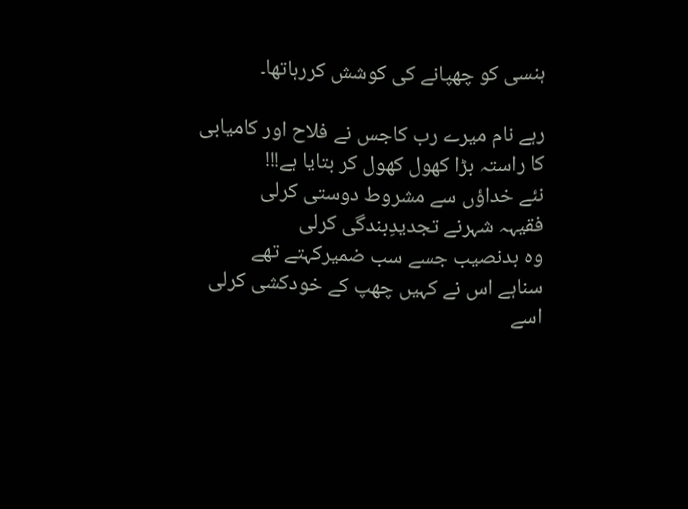ہنسی کو چھپانے کی کوشش کررہاتھا۔

رہے نام میرے رب کاجس نے فلاح اور کامیابی کا راستہ بڑا کھول کھول کر بتایا ہے!!!
نئے خداؤں سے مشروط دوستی کرلی
فقیہہ شہرنے تجدیدِبندگی کرلی
وہ بدنصیب جسے سب ضمیرکہتے تھے
سناہے اس نے کہیں چھپ کے خودکشی کرلی
اسے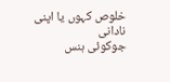خلوص کہوں یا اپنی نادانی
جوکوئی ہنس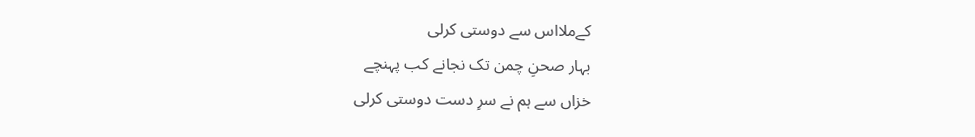کےملااس سے دوستی کرلی
بہار صحنِ چمن تک نجانے کب پہنچے
خزاں سے ہم نے سرِ دست دوستی کرلی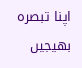اپنا تبصرہ بھیجیں